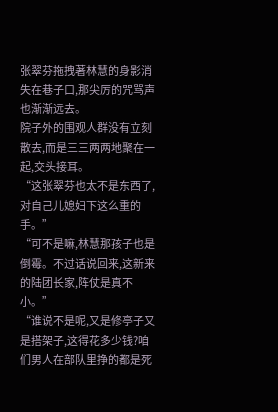张翠芬拖拽著林慧的身影消失在巷子口,那尖厉的咒骂声也渐渐远去。
院子外的围观人群没有立刻散去,而是三三两两地聚在一起,交头接耳。
“这张翠芬也太不是东西了,对自己儿媳妇下这么重的手。”
“可不是嘛,林慧那孩子也是倒霉。不过话说回来,这新来的陆团长家,阵仗是真不小。”
“谁说不是呢,又是修亭子又是搭架子,这得花多少钱?咱们男人在部队里挣的都是死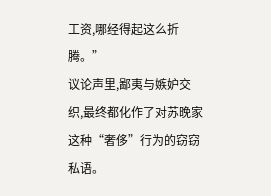工资,哪经得起这么折腾。”
议论声里,鄙夷与嫉妒交织,最终都化作了对苏晚家这种“奢侈”行为的窃窃私语。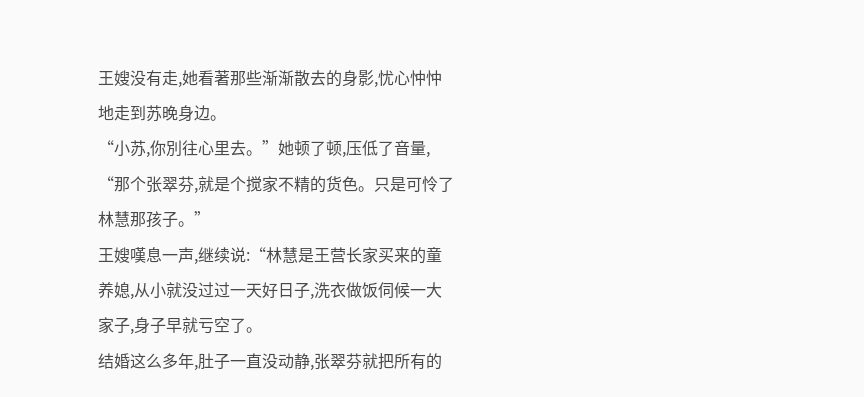王嫂没有走,她看著那些渐渐散去的身影,忧心忡忡地走到苏晚身边。
“小苏,你別往心里去。”她顿了顿,压低了音量,
“那个张翠芬,就是个搅家不精的货色。只是可怜了林慧那孩子。”
王嫂嘆息一声,继续说:“林慧是王营长家买来的童养媳,从小就没过过一天好日子,洗衣做饭伺候一大家子,身子早就亏空了。
结婚这么多年,肚子一直没动静,张翠芬就把所有的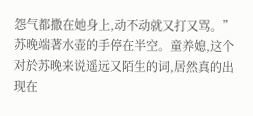怨气都撒在她身上,动不动就又打又骂。”
苏晚端著水壶的手停在半空。童养媳,这个对於苏晚来说遥远又陌生的词,居然真的出现在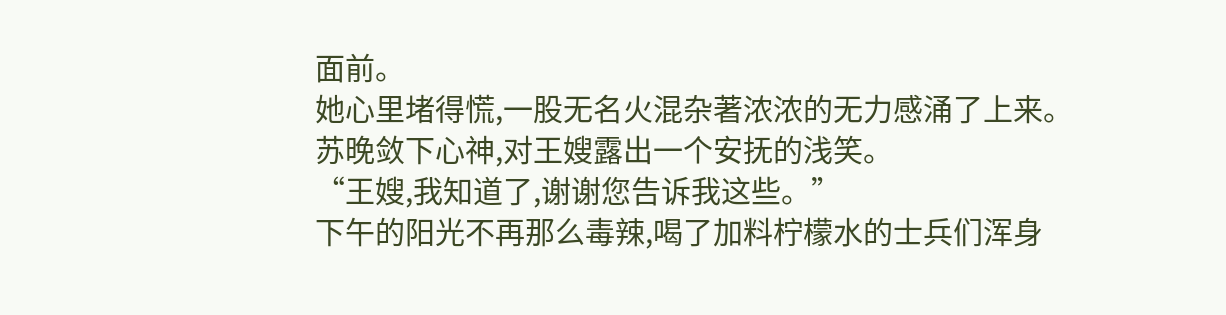面前。
她心里堵得慌,一股无名火混杂著浓浓的无力感涌了上来。
苏晚敛下心神,对王嫂露出一个安抚的浅笑。
“王嫂,我知道了,谢谢您告诉我这些。”
下午的阳光不再那么毒辣,喝了加料柠檬水的士兵们浑身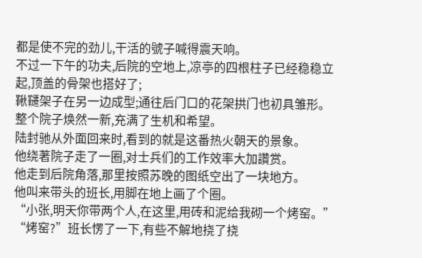都是使不完的劲儿,干活的號子喊得震天响。
不过一下午的功夫,后院的空地上,凉亭的四根柱子已经稳稳立起,顶盖的骨架也搭好了;
鞦韆架子在另一边成型;通往后门口的花架拱门也初具雏形。
整个院子焕然一新,充满了生机和希望。
陆封驰从外面回来时,看到的就是这番热火朝天的景象。
他绕著院子走了一圈,对士兵们的工作效率大加讚赏。
他走到后院角落,那里按照苏晚的图纸空出了一块地方。
他叫来带头的班长,用脚在地上画了个圈。
“小张,明天你带两个人,在这里,用砖和泥给我砌一个烤窑。”
“烤窑?”班长愣了一下,有些不解地挠了挠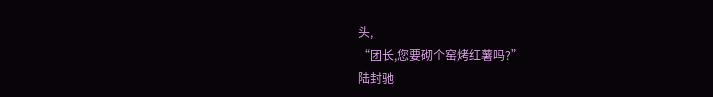头,
“团长,您要砌个窑烤红薯吗?”
陆封驰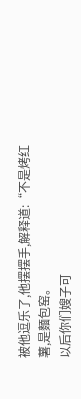被他逗乐了,他摆摆手,解释道:“不是烤红薯,是麵包窑。
以后你们嫂子可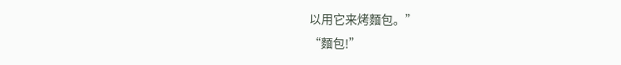以用它来烤麵包。”
“麵包!”